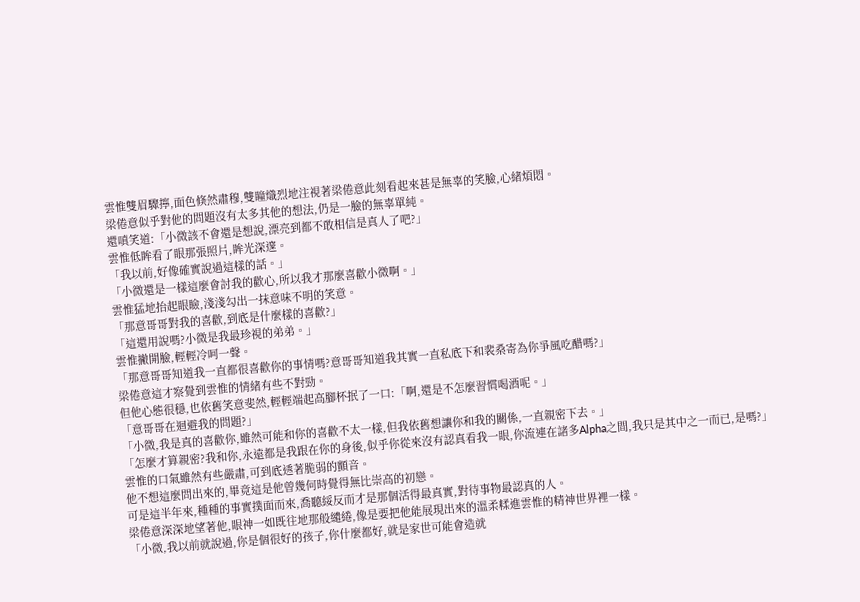雲惟雙眉驟擰,面色倏然肅穆,雙瞳熾烈地注視著梁倦意此刻看起來甚是無辜的笑臉,心緒煩悶。
梁倦意似乎對他的問題沒有太多其他的想法,仍是一臉的無辜單純。
還嗔笑道:「小微該不會還是想說,漂亮到都不敢相信是真人了吧?」
雲惟低眸看了眼那張照片,眸光深邃。
「我以前,好像確實說過這樣的話。」
「小微還是一樣這麼會討我的歡心,所以我才那麼喜歡小微啊。」
雲惟猛地抬起眼瞼,淺淺勾出一抹意味不明的笑意。
「那意哥哥對我的喜歡,到底是什麼樣的喜歡?」
「這還用說嗎?小微是我最珍視的弟弟。」
雲惟撇開臉,輕輕冷呵一聲。
「那意哥哥知道我一直都很喜歡你的事情嗎?意哥哥知道我其實一直私底下和裴桑寄為你爭風吃醋嗎?」
梁倦意這才察覺到雲惟的情緒有些不對勁。
但他心態很穩,也依舊笑意斐然,輕輕端起高腳杯抿了一口:「啊,還是不怎麼習慣喝酒呢。」
「意哥哥在迴避我的問題?」
「小微,我是真的喜歡你,雖然可能和你的喜歡不太一樣,但我依舊想讓你和我的關係,一直親密下去。」
「怎麼才算親密?我和你,永遠都是我跟在你的身後,似乎你從來沒有認真看我一眼,你流連在諸多Alpha之間,我只是其中之一而已,是嗎?」
雲惟的口氣雖然有些嚴肅,可到底透著脆弱的顫音。
他不想這麼問出來的,畢竟這是他曾幾何時覺得無比崇高的初戀。
可是這半年來,種種的事實撲面而來,喬聽綏反而才是那個活得最真實,對待事物最認真的人。
梁倦意深深地望著他,眼神一如既往地那般繾綣,像是要把他能展現出來的溫柔糅進雲惟的精神世界裡一樣。
「小微,我以前就說過,你是個很好的孩子,你什麼都好,就是家世可能會造就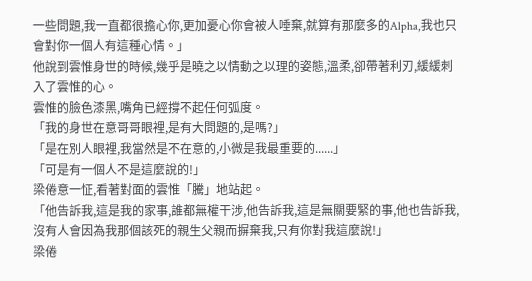一些問題,我一直都很擔心你,更加憂心你會被人唾棄,就算有那麼多的Alpha,我也只會對你一個人有這種心情。」
他說到雲惟身世的時候,幾乎是曉之以情動之以理的姿態,溫柔,卻帶著利刃,緩緩刺入了雲惟的心。
雲惟的臉色漆黑,嘴角已經撐不起任何弧度。
「我的身世在意哥哥眼裡,是有大問題的,是嗎?」
「是在別人眼裡,我當然是不在意的,小微是我最重要的......」
「可是有一個人不是這麼說的!」
梁倦意一怔,看著對面的雲惟「騰」地站起。
「他告訴我,這是我的家事,誰都無權干涉,他告訴我,這是無關要緊的事,他也告訴我,沒有人會因為我那個該死的親生父親而摒棄我,只有你對我這麼說!」
梁倦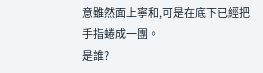意雖然面上寧和,可是在底下已經把手指蜷成一團。
是誰?